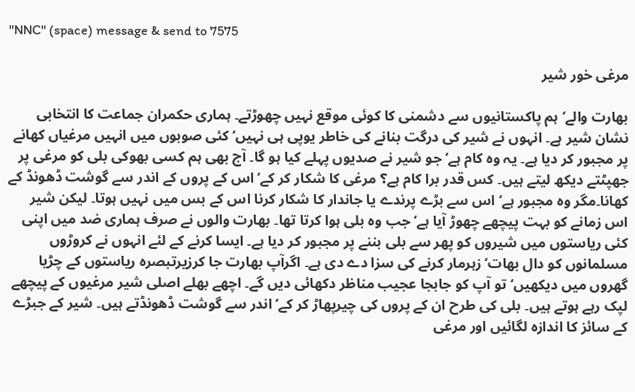"NNC" (space) message & send to 7575

مرغی خور شیر

بھارت والے‘ ہم پاکستانیوں سے دشمنی کا کوئی موقع نہیں چھوڑتے۔ ہماری حکمران جماعت کا انتخابی نشان شیر ہے۔ انہوں نے شیر کی درگت بنانے کی خاطر یوپی ہی نہیں‘ کئی صوبوں میں انہیں مرغیاں کھانے پر مجبور کر دیا ہے۔ یہ وہ کام ہے‘ جو شیر نے صدیوں پہلے کیا ہو گا۔ آج بھی ہم کسی بھوکی بلی کو مرغی پر جھپٹتے دیکھ لیتے ہیں۔ کس قدر برا کام ہے؟ مرغی کا شکار کر کے‘ اس کے پروں کے اندر سے گوشت ڈھونڈ کے کھانا۔مگر وہ مجبور ہے‘ اس سے بڑے پرندے یا جاندار کا شکار کرنا اس کے بس میں نہیں ہوتا۔ لیکن شیر اس زمانے کو بہت پیچھے چھوڑ آیا ہے‘ جب وہ بلی ہوا کرتا تھا۔ بھارت والوں نے صرف ہماری ضد میں اپنی کئی ریاستوں میں شیروں کو پھر سے بلی بننے پر مجبور کر دیا ہے۔ ایسا کرنے کے لئے انہوں نے کروڑوں مسلمانوں کو دال بھات‘ زہرمار کرنے کی سزا دے دی ہے۔ اگرآپ بھارت جا کرزیرتبصرہ ریاستوں کے چڑیا گھروں میں دیکھیں‘ تو آپ کو جابجا عجیب مناظر دکھائی دیں گے۔ اچھے بھلے اصلی شیر مرغیوں کے پیچھے لپک رہے ہوتے ہیں۔ بلی کی طرح ان کے پروں کی چیرپھاڑ کر کے‘ اندر سے گوشت ڈھونڈتے ہیں۔ شیر کے جبڑے کے سائز کا اندازہ لگائیں اور مرغی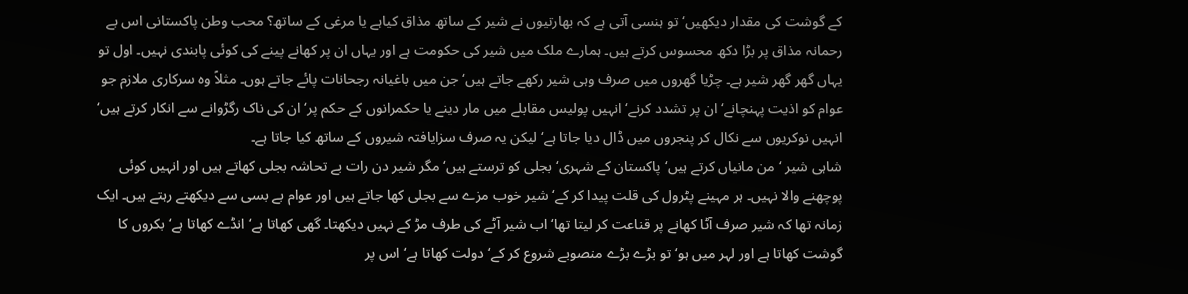کے گوشت کی مقدار دیکھیں‘ تو ہنسی آتی ہے کہ بھارتیوں نے شیر کے ساتھ مذاق کیاہے یا مرغی کے ساتھ؟ محب وطن پاکستانی اس بے رحمانہ مذاق پر بڑا دکھ محسوس کرتے ہیں۔ ہمارے ملک میں شیر کی حکومت ہے اور یہاں ان پر کھانے پینے کی کوئی پابندی نہیں۔ اول تو یہاں گھر گھر شیر ہے۔ چڑیا گھروں میں صرف وہی شیر رکھے جاتے ہیں‘ جن میں باغیانہ رجحانات پائے جاتے ہوں۔ مثلاً وہ سرکاری ملازم جو عوام کو اذیت پہنچانے‘ ان پر تشدد کرنے‘ انہیں پولیس مقابلے میں مار دینے یا حکمرانوں کے حکم پر‘ ان کی ناک رگڑوانے سے انکار کرتے ہیں‘ انہیں نوکریوں سے نکال کر پنجروں میں ڈال دیا جاتا ہے‘ لیکن یہ صرف سزایافتہ شیروں کے ساتھ کیا جاتا ہے۔
شاہی شیر ‘ من مانیاں کرتے ہیں‘ پاکستان کے شہری‘ بجلی کو ترستے ہیں‘ مگر شیر دن رات بے تحاشہ بجلی کھاتے ہیں اور انہیں کوئی پوچھنے والا نہیں۔ ہر مہینے پٹرول کی قلت پیدا کر کے‘ شیر خوب مزے سے بجلی کھا جاتے ہیں اور عوام بے بسی سے دیکھتے رہتے ہیں۔ ایک زمانہ تھا کہ شیر صرف آٹا کھانے پر قناعت کر لیتا تھا‘ اب شیر آٹے کی طرف مڑ کے نہیں دیکھتا۔ گھی کھاتا ہے‘ انڈے کھاتا ہے‘ بکروں کا گوشت کھاتا ہے اور لہر میں ہو‘ تو بڑے بڑے منصوبے شروع کر کے‘ دولت کھاتا ہے‘ اس پر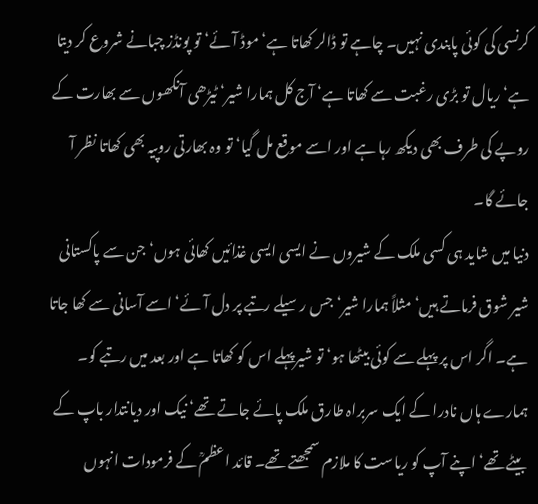کرنسی کی کوئی پابندی نہیں۔ چاہے تو ڈالر کھاتا ہے‘ موڈ آئے‘ تو پونڈز چبانے شروع کر دیتا ہے‘ ریال تو بڑی رغبت سے کھاتا ہے‘ آج کل ہمارا شیر‘ ٹیڑھی آنکھوں سے بھارت کے روپے کی طرف بھی دیکھ رہا ہے اور اسے موقع مل گیا‘ تو وہ بھارتی روپیہ بھی کھاتا نظر آ جائے گا۔
دنیا میں شاید ہی کسی ملک کے شیروں نے ایسی ایسی غذائیں کھائی ہوں‘ جن سے پاکستانی شیر شوق فرماتے ہیں‘ مثلاً ہمارا شیر‘ جس رسیلے رتبے پر دل آئے‘ اسے آسانی سے کھا جاتا ہے۔ اگر اس پر پہلے سے کوئی بیٹھا ہو‘ تو شیرپہلے اس کو کھاتا ہے اور بعد میں رتبے کو۔ ہمارے ہاں نادرا کے ایک سربراہ طارق ملک پائے جاتے تھے‘ نیک اور دیانتدار باپ کے بیٹے تھے‘ اپنے آپ کو ریاست کا ملازم سمجھتے تھے۔ قائد اعظمؒ کے فرمودات انہوں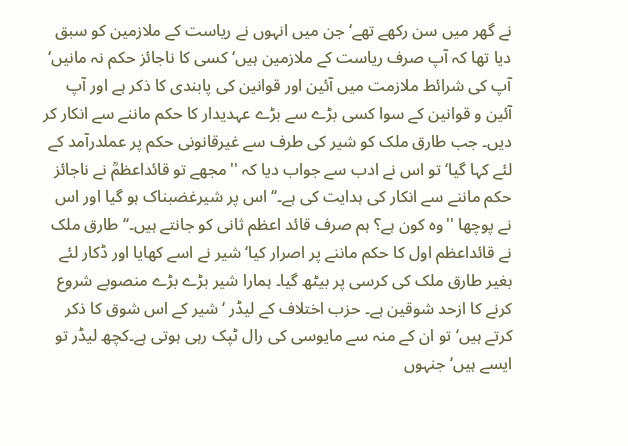نے گھر میں سن رکھے تھے‘ جن میں انہوں نے ریاست کے ملازمین کو سبق دیا تھا کہ آپ صرف ریاست کے ملازمین ہیں‘ کسی کا ناجائز حکم نہ مانیں‘ آپ کی شرائط ملازمت میں آئین اور قوانین کی پابندی کا ذکر ہے اور آپ آئین و قوانین کے سوا کسی بڑے سے بڑے عہدیدار کا حکم ماننے سے انکار کر دیں۔ جب طارق ملک کو شیر کی طرف سے غیرقانونی حکم پر عملدرآمد کے لئے کہا گیا‘ تو اس نے ادب سے جواب دیا کہ ''مجھے تو قائداعظمؒ نے ناجائز حکم ماننے سے انکار کی ہدایت کی ہے۔‘‘ اس پر شیرغضبناک ہو گیا اور اس نے پوچھا ''وہ کون ہے؟ ہم صرف قائد اعظم ثانی کو جانتے ہیں۔‘‘ طارق ملک نے قائداعظم اول کا حکم ماننے پر اصرار کیا‘ شیر نے اسے کھایا اور ڈکار لئے بغیر طارق ملک کی کرسی پر بیٹھ گیا۔ ہمارا شیر بڑے بڑے منصوبے شروع کرنے کا ازحد شوقین ہے۔ حزب اختلاف کے لیڈر ‘ شیر کے اس شوق کا ذکر کرتے ہیں‘ تو ان کے منہ سے مایوسی کی رال ٹپک رہی ہوتی ہے۔کچھ لیڈر تو ایسے ہیں‘ جنہوں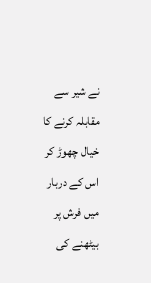نے شیر سے مقابلہ کرنے کا خیال چھوڑ کر اس کے دربار میں فرش پر بیٹھنے کی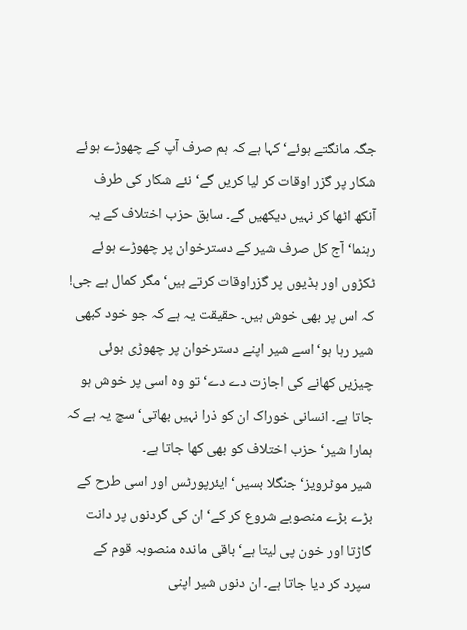جگہ مانگتے ہوئے‘ کہا ہے کہ ہم صرف آپ کے چھوڑے ہوئے شکار پر گزر اوقات کر لیا کریں گے‘ نئے شکار کی طرف آنکھ اٹھا کر نہیں دیکھیں گے۔ سابق حزب اختلاف کے یہ رہنما‘ آج کل صرف شیر کے دسترخوان پر چھوڑے ہوئے ٹکڑوں اور ہڈیوں پر گزراوقات کرتے ہیں‘ مگر کمال ہے جی! کہ اس پر بھی خوش ہیں۔ حقیقت یہ ہے کہ جو خود کبھی شیر رہا ہو‘ اسے شیر اپنے دسترخوان پر چھوڑی ہوئی چیزیں کھانے کی اجازت دے دے‘ تو وہ اسی پر خوش ہو جاتا ہے۔ انسانی خوراک ان کو ذرا نہیں بھاتی‘ سچ یہ ہے کہ ہمارا شیر‘ حزب اختلاف کو بھی کھا جاتا ہے۔
شیر موٹرویز‘ جنگلا بسیں‘ ایئرپورٹس اور اسی طرح کے بڑے بڑے منصوبے شروع کر کے‘ ان کی گردنوں پر دانت گاڑتا اور خون پی لیتا ہے‘ باقی ماندہ منصوبہ قوم کے سپرد کر دیا جاتا ہے۔ ان دنوں شیر اپنی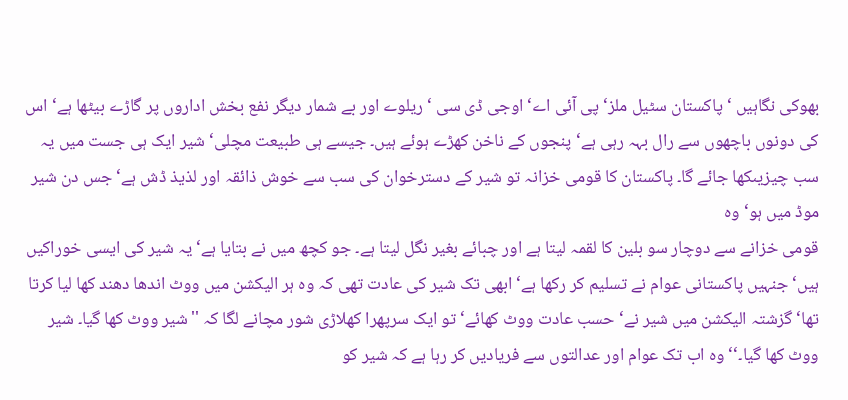بھوکی نگاہیں ‘ پاکستان سٹیل ملز‘ پی آئی اے‘ اوجی ڈی سی ‘ ریلوے اور بے شمار دیگر نفع بخش اداروں پر گاڑے بیٹھا ہے‘ اس کی دونوں باچھوں سے رال بہہ رہی ہے‘ پنجوں کے ناخن کھڑے ہوئے ہیں۔ جیسے ہی طبیعت مچلی‘ شیر ایک ہی جست میں یہ سب چیزیںکھا جائے گا۔ پاکستان کا قومی خزانہ تو شیر کے دسترخوان کی سب سے خوش ذائقہ اور لذیذ ڈش ہے‘ جس دن شیر موڈ میں ہو‘ وہ
قومی خزانے سے دوچار سو بلین کا لقمہ لیتا ہے اور چبائے بغیر نگل لیتا ہے۔ جو کچھ میں نے بتایا ہے‘ یہ شیر کی ایسی خوراکیں ہیں‘ جنہیں پاکستانی عوام نے تسلیم کر رکھا ہے‘ ابھی تک شیر کی عادت تھی کہ وہ ہر الیکشن میں ووٹ اندھا دھند کھا لیا کرتا تھا‘ گزشتہ الیکشن میں شیر نے‘ حسب عادت ووٹ کھائے‘ تو ایک سرپھرا کھلاڑی شور مچانے لگا کہ ''شیر ووٹ کھا گیا۔ شیر ووٹ کھا گیا۔‘‘ وہ اب تک عوام اور عدالتوں سے فریادیں کر رہا ہے کہ شیر کو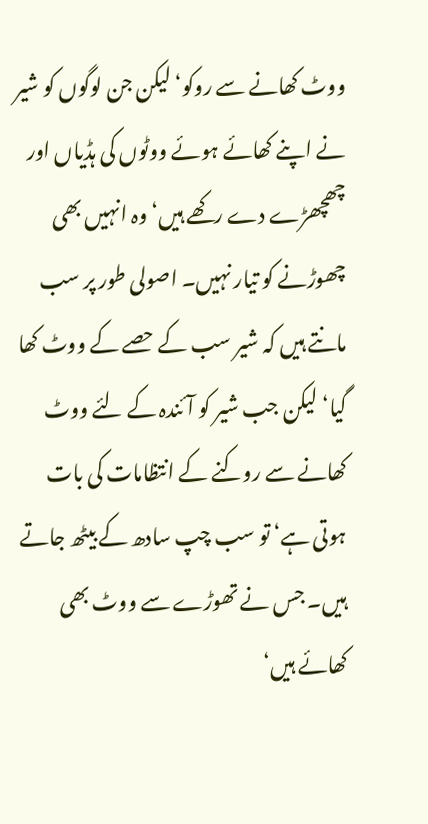ووٹ کھانے سے روکو‘ لیکن جن لوگوں کو شیر نے اپنے کھائے ہوئے ووٹوں کی ہڈیاں اور چھچھڑے دے رکھے ہیں‘ وہ انہیں بھی چھوڑنے کو تیار نہیں۔ اصولی طور پر سب مانتے ہیں کہ شیر سب کے حصے کے ووٹ کھا گیا‘ لیکن جب شیر کو آئندہ کے لئے ووٹ کھانے سے روکنے کے انتظامات کی بات ہوتی ہے‘ تو سب چپ سادھ کے بیٹھ جاتے ہیں۔ جس نے تھوڑے سے ووٹ بھی کھائے ہیں‘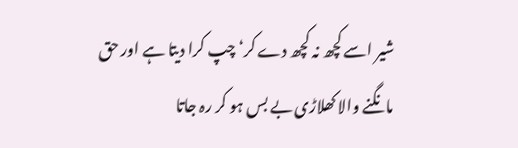شیر اسے کچھ نہ کچھ دے کر‘ چپ کرا دیتا ہے اور حق مانگنے والا کھلاڑی بے بس ہو کر رہ جاتا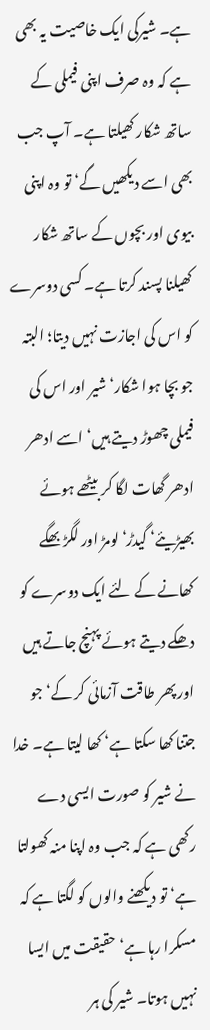ہے۔ شیرکی ایک خاصیت یہ بھی ہے کہ وہ صرف اپنی فیملی کے ساتھ شکار کھیلتا ہے۔ آپ جب بھی اسے دیکھیں گے‘ تو وہ اپنی بیوی اور بچوں کے ساتھ شکار کھیلنا پسند کرتا ہے۔ کسی دوسرے کو اس کی اجازت نہیں دیتا؛ البتہ جو بچا ہوا شکار‘ شیر اور اس کی فیملی چھوڑ دیتے ہیں‘ اسے ادھر ادھر گھات لگا کر بیٹھے ہوئے بھیڑیئے‘ گیدڑ‘ لومڑ اور لگڑ بھگے کھانے کے لئے ایک دوسرے کو دھکے دیتے ہوئے پہنچ جاتے ہیں اور پھر طاقت آزمائی کر کے‘ جو جتنا کھا سکتا ہے‘ کھا لیتا ہے۔ خدا نے شیر کو صورت ایسی دے رکھی ہے کہ جب وہ اپنا منہ کھولتا ہے‘ تو دیکھنے والوں کو لگتا ہے کہ مسکرا رہا ہے‘ حقیقت میں ایسا نہیں ہوتا۔ شیر کی ہر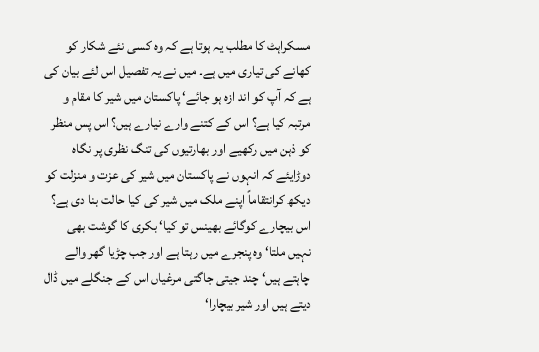مسکراہٹ کا مطلب یہ ہوتا ہے کہ وہ کسی نئے شکار کو کھانے کی تیاری میں ہے۔ میں نے یہ تفصیل اس لئے بیان کی ہے کہ آپ کو اند ازہ ہو جائے‘ پاکستان میں شیر کا مقام و مرتبہ کیا ہے؟ اس کے کتنے وارے نیارے ہیں؟ اس پس منظر کو ذہن میں رکھیے اور بھارتیوں کی تنگ نظری پر نگاہ دوڑایئے کہ انہوں نے پاکستان میں شیر کی عزت و منزلت کو دیکھ کرانتقاماً اپنے ملک میں شیر کی کیا حالت بنا دی ہے؟ اس بیچارے کوگائے بھینس تو کیا‘ بکری کا گوشت بھی نہیں ملتا‘ وہ پنجرے میں رہتا ہے اور جب چڑیا گھر والے چاہتے ہیں‘ چند جیتی جاگتی مرغیاں اس کے جنگلے میں ڈال دیتے ہیں اور شیر بیچارا‘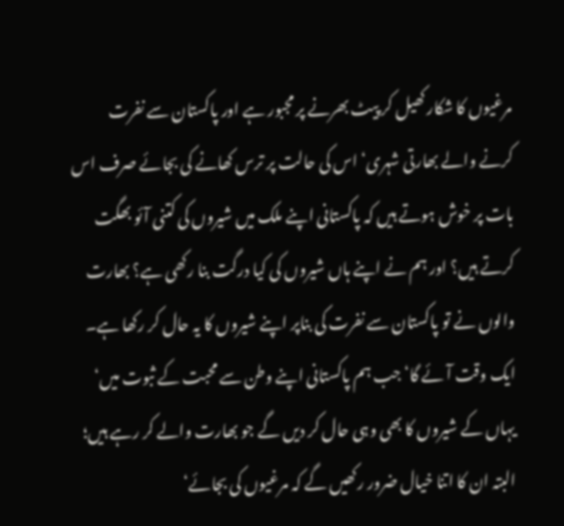مرغیوں کا شکار کھیل کر پیٹ بھرنے پر مجبور ہے اور پاکستان سے نفرت کرنے والے بھارتی شہری‘ اس کی حالت پر ترس کھانے کی بجائے صرف اس بات پر خوش ہوتے ہیں کہ پاکستانی اپنے ملک میں شیروں کی کتنی آئو بھگت کرتے ہیں؟ اور ہم نے اپنے ہاں شیروں کی کیا درگت بنا رکھی ہے؟ بھارت والوں نے تو پاکستان سے نفرت کی بناپر اپنے شیروں کا یہ حال کر رکھا ہے۔ ایک وقت آئے گا‘ جب ہم پاکستانی اپنے وطن سے محبت کے ثبوت میں‘ یہاں کے شیروں کا بھی وہی حال کر دیں گے جو بھارت والے کر رہے ہیں؛ البتہ ان کا اتنا خیال ضرور رکھیں گے کہ مرغیوں کی بجائے‘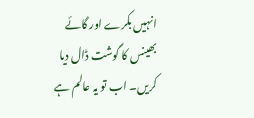انہیں بکرے اور گائے بھینس کا گوشت ڈال دیا کریں۔ اب تو یہ عالم ہے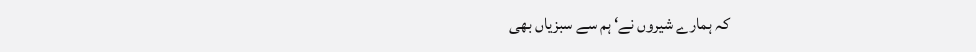کہ ہمارے شیروں نے‘ ہم سے سبزیاں بھی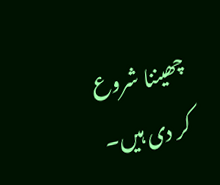چھیننا شروع کر دی ہیں۔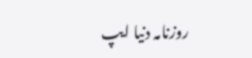روزنامہ دنیا ایپ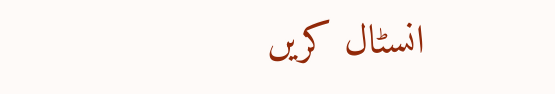انسٹال کریں